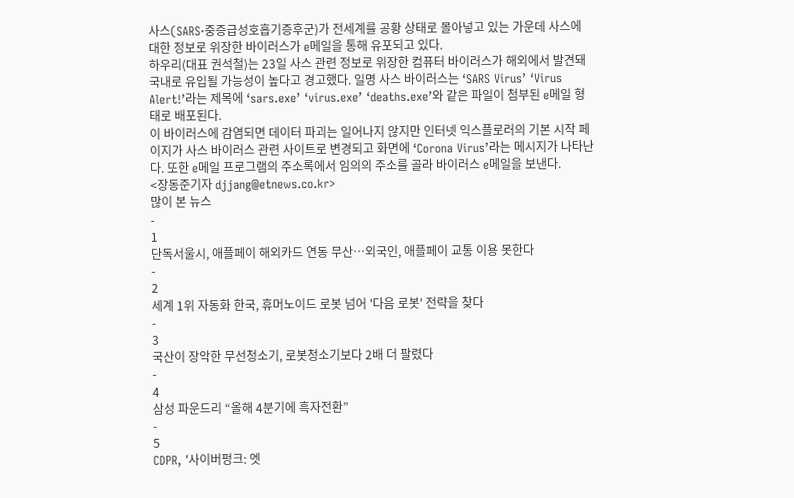사스(SARS·중증급성호흡기증후군)가 전세계를 공황 상태로 몰아넣고 있는 가운데 사스에 대한 정보로 위장한 바이러스가 e메일을 통해 유포되고 있다.
하우리(대표 권석철)는 23일 사스 관련 정보로 위장한 컴퓨터 바이러스가 해외에서 발견돼 국내로 유입될 가능성이 높다고 경고했다. 일명 사스 바이러스는 ‘SARS Virus’ ‘Virus Alert!’라는 제목에 ‘sars.exe’ ‘virus.exe’ ‘deaths.exe’와 같은 파일이 첨부된 e메일 형태로 배포된다.
이 바이러스에 감염되면 데이터 파괴는 일어나지 않지만 인터넷 익스플로러의 기본 시작 페이지가 사스 바이러스 관련 사이트로 변경되고 화면에 ‘Corona Virus’라는 메시지가 나타난다. 또한 e메일 프로그램의 주소록에서 임의의 주소를 골라 바이러스 e메일을 보낸다.
<장동준기자 djjang@etnews.co.kr>
많이 본 뉴스
-
1
단독서울시, 애플페이 해외카드 연동 무산…외국인, 애플페이 교통 이용 못한다
-
2
세계 1위 자동화 한국, 휴머노이드 로봇 넘어 '다음 로봇' 전략을 찾다
-
3
국산이 장악한 무선청소기, 로봇청소기보다 2배 더 팔렸다
-
4
삼성 파운드리 “올해 4분기에 흑자전환”
-
5
CDPR, '사이버펑크: 엣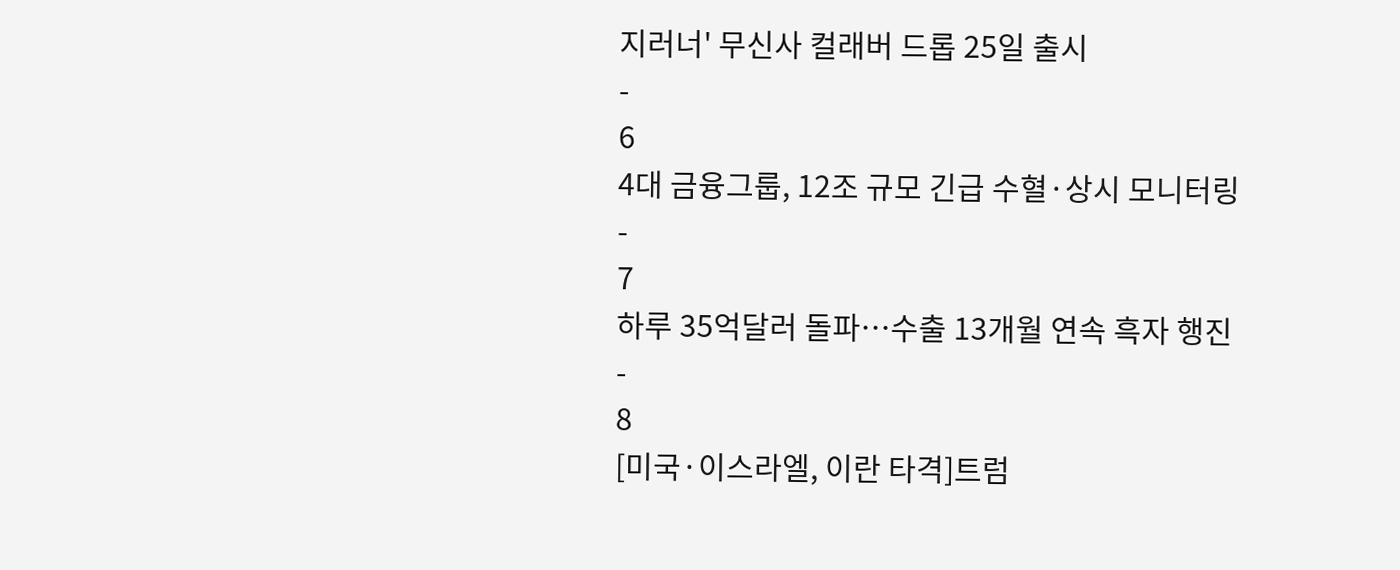지러너' 무신사 컬래버 드롭 25일 출시
-
6
4대 금융그룹, 12조 규모 긴급 수혈·상시 모니터링
-
7
하루 35억달러 돌파…수출 13개월 연속 흑자 행진
-
8
[미국·이스라엘, 이란 타격]트럼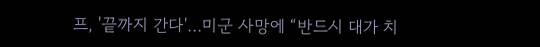프, '끝까지 간다'…미군 사망에 “반드시 대가 치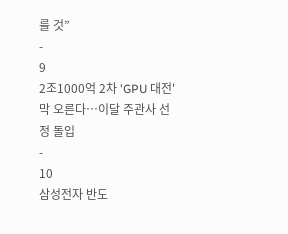를 것”
-
9
2조1000억 2차 'GPU 대전' 막 오른다…이달 주관사 선정 돌입
-
10
삼성전자 반도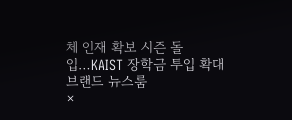체 인재 확보 시즌 돌입…KAIST 장학금 투입 확대
브랜드 뉴스룸
×